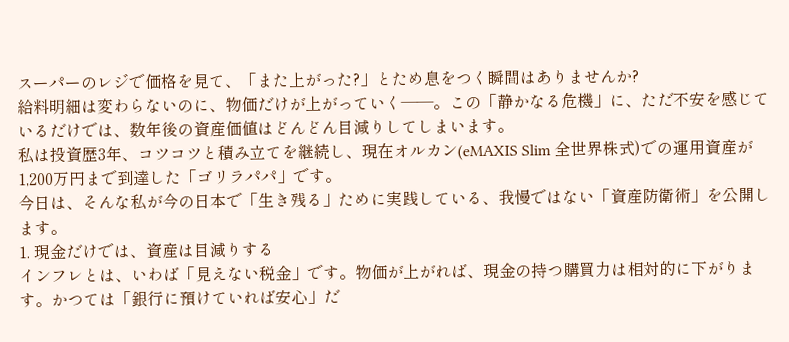スーパーのレジで価格を見て、「また上がった?」とため息をつく瞬間はありませんか?
給料明細は変わらないのに、物価だけが上がっていく――。この「静かなる危機」に、ただ不安を感じているだけでは、数年後の資産価値はどんどん目減りしてしまいます。
私は投資歴3年、コツコツと積み立てを継続し、現在オルカン(eMAXIS Slim 全世界株式)での運用資産が1,200万円まで到達した「ゴリラパパ」です。
今日は、そんな私が今の日本で「生き残る」ために実践している、我慢ではない「資産防衛術」を公開します。
1. 現金だけでは、資産は目減りする
インフレとは、いわば「見えない税金」です。物価が上がれば、現金の持つ購買力は相対的に下がります。かつては「銀行に預けていれば安心」だ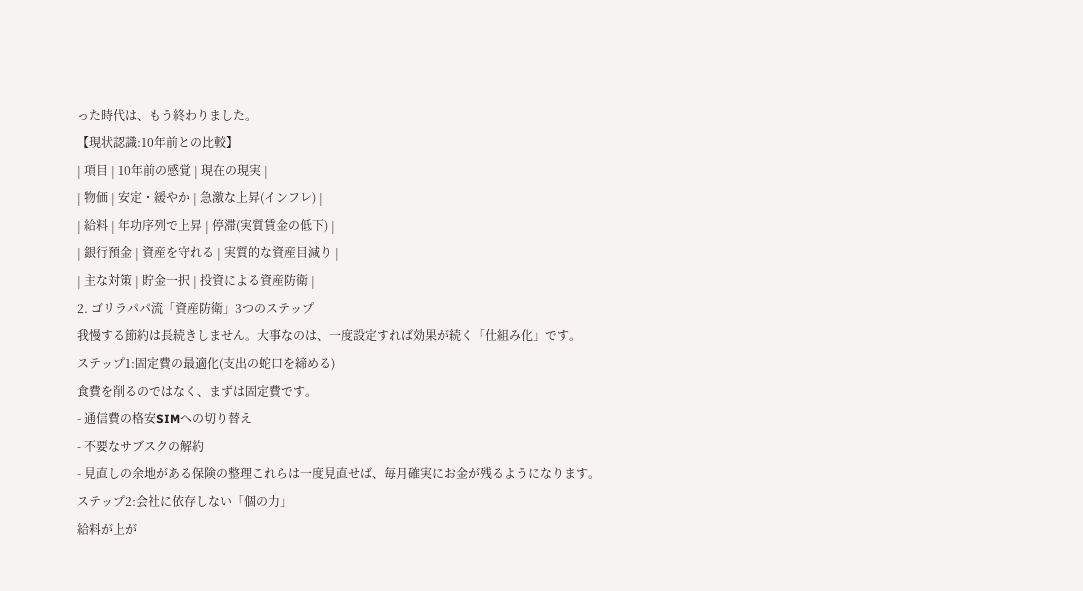った時代は、もう終わりました。
【現状認識:10年前との比較】
| 項目 | 10年前の感覚 | 現在の現実 |
| 物価 | 安定・緩やか | 急激な上昇(インフレ) |
| 給料 | 年功序列で上昇 | 停滞(実質賃金の低下) |
| 銀行預金 | 資産を守れる | 実質的な資産目減り |
| 主な対策 | 貯金一択 | 投資による資産防衛 |
2. ゴリラパパ流「資産防衛」3つのステップ
我慢する節約は長続きしません。大事なのは、一度設定すれば効果が続く「仕組み化」です。
ステップ1:固定費の最適化(支出の蛇口を締める)
食費を削るのではなく、まずは固定費です。
- 通信費の格安SIMへの切り替え
- 不要なサブスクの解約
- 見直しの余地がある保険の整理これらは一度見直せば、毎月確実にお金が残るようになります。
ステップ2:会社に依存しない「個の力」
給料が上が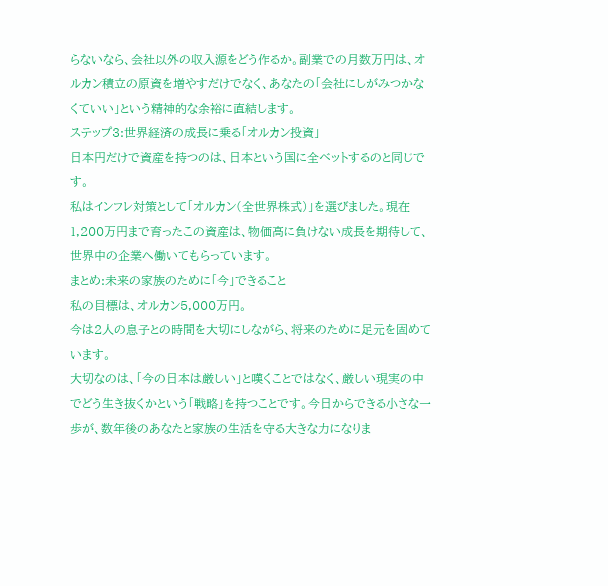らないなら、会社以外の収入源をどう作るか。副業での月数万円は、オルカン積立の原資を増やすだけでなく、あなたの「会社にしがみつかなくていい」という精神的な余裕に直結します。
ステップ3:世界経済の成長に乗る「オルカン投資」
日本円だけで資産を持つのは、日本という国に全ベットするのと同じです。
私はインフレ対策として「オルカン(全世界株式)」を選びました。現在1,200万円まで育ったこの資産は、物価高に負けない成長を期待して、世界中の企業へ働いてもらっています。
まとめ:未来の家族のために「今」できること
私の目標は、オルカン5,000万円。
今は2人の息子との時間を大切にしながら、将来のために足元を固めています。
大切なのは、「今の日本は厳しい」と嘆くことではなく、厳しい現実の中でどう生き抜くかという「戦略」を持つことです。今日からできる小さな一歩が、数年後のあなたと家族の生活を守る大きな力になりま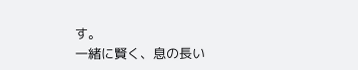す。
一緒に賢く、息の長い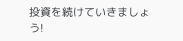投資を続けていきましょう!